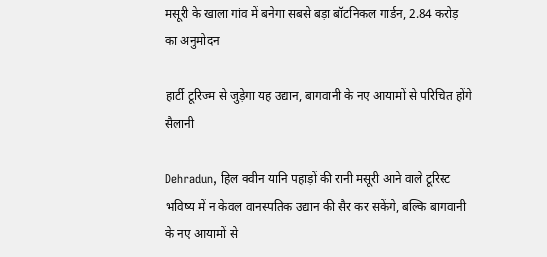मसूरी के खाला गांव में बनेगा सबसे बड़ा बॉटनिकल गार्डन, 2.84 करोड़ का अनुमोदन

हार्टी टूरिज्म से जुड़ेगा यह उद्यान, बागवानी के नए आयामों से परिचित होंगे सैलानी

Dehradun, हिल क्वीन यानि पहाड़ों की रानी मसूरी आने वाले टूरिस्ट भविष्य में न केवल वानस्पतिक उद्यान की सैर कर सकेंगे, बल्कि बागवानी के नए आयामों से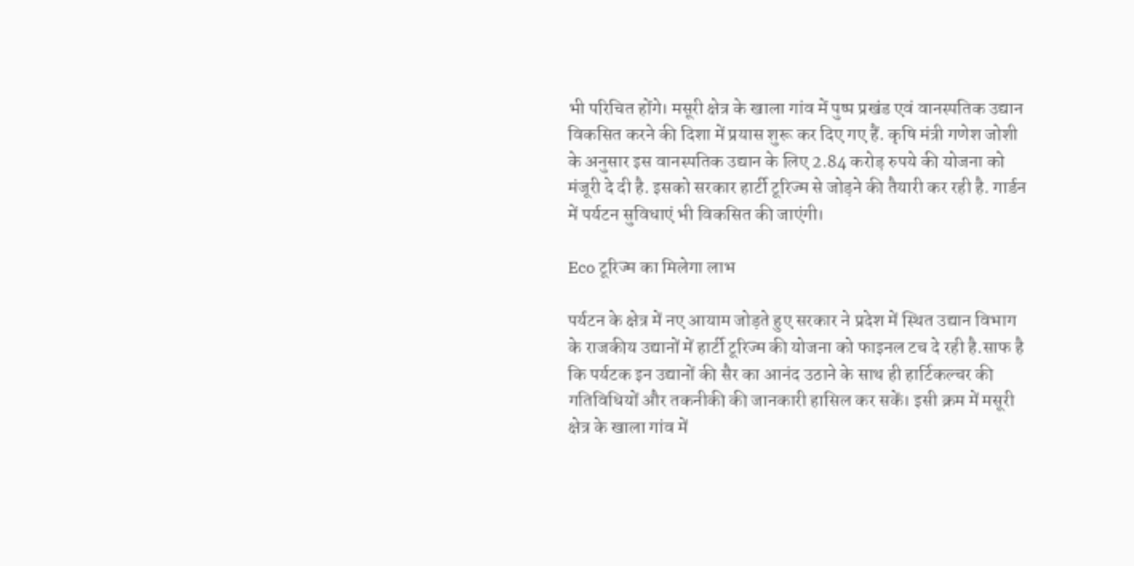भी परिचित होंगे। मसूरी क्षेत्र के खाला गांव में पुष्प प्रखंड एवं वानस्पतिक उद्यान विकसित करने की दिशा में प्रयास शुरू कर दिए गए हैं. कृषि मंत्री गणेश जोशी के अनुसार इस वानस्पतिक उद्यान के लिए 2.84 करोड़ रुपये की योजना को मंजूरी दे दी है. इसको सरकार हार्टी टूरिज्म से जोड़ने की तैयारी कर रही है. गार्डन में पर्यटन सुविधाएं भी विकसित की जाएंगी।

Eco टूरिज्म का मिलेगा लाभ

पर्यटन के क्षेत्र में नए आयाम जोड़ते हुए सरकार ने प्रदेश में स्थित उद्यान विभाग के राजकीय उद्यानों में हार्टी टूरिज्म की योजना को फाइनल टच दे रही है.साफ है कि पर्यटक इन उद्यानों की सैर का आनंद उठाने के साथ ही हार्टिकल्चर की गतिविधियों और तकनीकी की जानकारी हासिल कर सकें। इसी क्रम में मसूरी क्षेत्र के खाला गांव में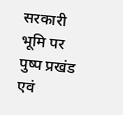सरकारी भूमि पर पुष्प प्रखंड एवं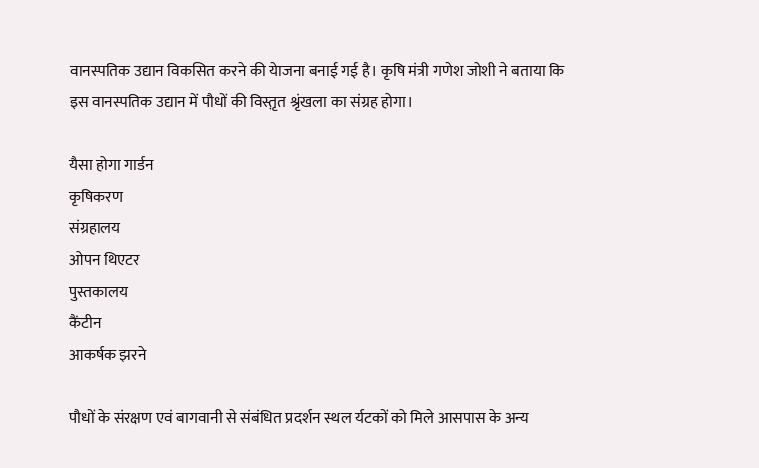वानस्पतिक उद्यान विकसित करने की येाजना बनाई गई है। कृषि मंत्री गणेश जोशी ने बताया कि इस वानस्पतिक उद्यान में पौधों की विस्त़ृत श्रृंखला का संग्रह होगा।

यैसा होगा गार्डन
कृषिकरण
संग्रहालय
ओपन थिएटर
पुस्तकालय
कैंटीन
आकर्षक झरने

पौधों के संरक्षण एवं बागवानी से संबंधित प्रदर्शन स्थल र्यटकों को मिले आसपास के अन्य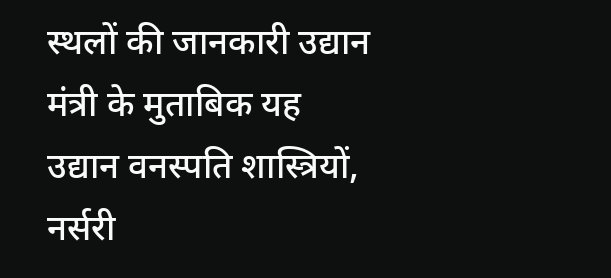स्थलों की जानकारी उद्यान मंत्री के मुताबिक यह उद्यान वनस्पति शास्त्रियों, नर्सरी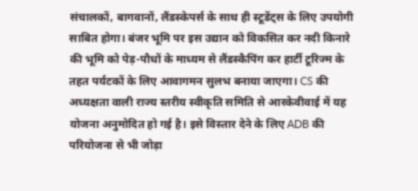संचालकों, बागवानों, लैंडस्केपर्स के साथ ही स्टूडेंट्स के लिए उपयोगी साबित होगा। बंजर भूमि पर इस उद्यान को विकसित कर नदी किनारे की भूमि को पेड़-पौधों के माध्यम से लैंडस्कैपिंग कर हार्टी टूरिज्म के तहत पर्यटकों के लिए आवागमन सुलभ बनाया जाएगा। CS की अध्यक्षता वाली राज्य स्तरीय स्वीकृति समिति से आरकेवीवाई में यह योजना अनुमोदित हो गई है। इसे विस्तार देने के लिए ADB की परियोजना से भी जोड़ा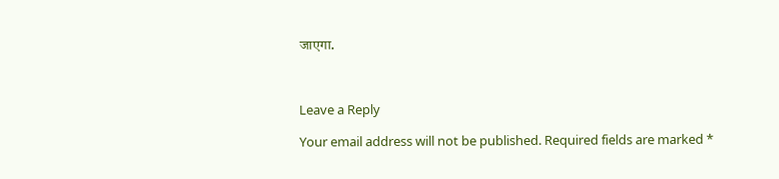जाएगा.



Leave a Reply

Your email address will not be published. Required fields are marked *